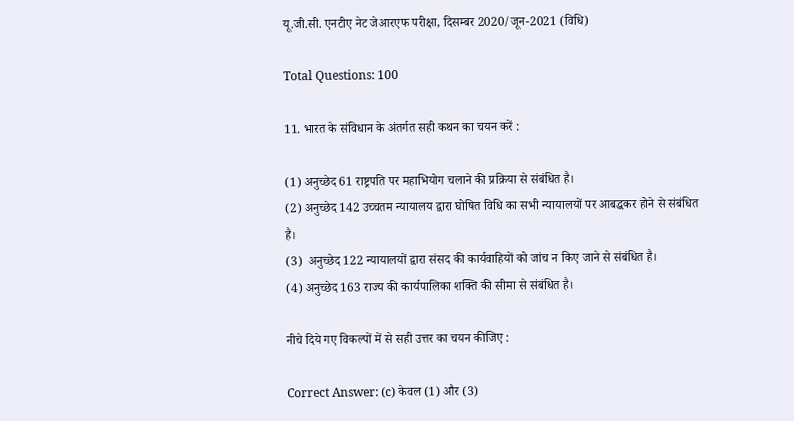यू.जी.सी. एनटीए नेट जेआरएफ परीक्षा, दिसम्बर 2020/जून-2021 (विधि)

Total Questions: 100

11. भारत के संविधान के अंतर्गत सही कथन का चयन करें :

(1) अनुच्छेद 61 राष्ट्रपति पर महाभियोग चलाने की प्रक्रिया से संबंधित है।
(2) अनुच्छेद 142 उच्चतम न्यायालय द्वारा घोषित विधि का सभी न्यायालयों पर आबद्धकर होने से संबंधित है।
(3)  अनुच्छेद 122 न्यायालयों द्वारा संसद की कार्यवाहियों को जांच न किए जाने से संबंधित है।
(4) अनुच्छेद 163 राज्य की कार्यपालिका शक्ति की सीमा से संबंधित है।

नीचे दिये गए विकल्पों में से सही उत्तर का चयन कीजिए :

Correct Answer: (c) केवल (1) और (3)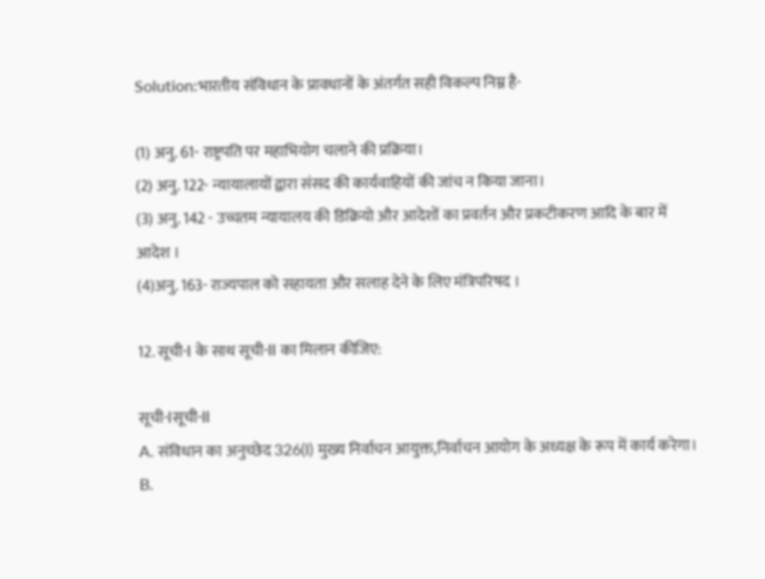Solution:भारतीय संविधान के प्रावधानों के अंतर्गत सही विकल्प निम्न है-

(1) अनु. 61- राष्ट्रपति पर महाभियोग चलाने की प्रक्रिया।
(2) अनु. 122- न्यायालायों द्वारा संसद की कार्यवाहियों की जांच न किया जाना।
(3) अनु. 142 - उच्चतम न्यायालय की डिक्रियो और आदेशों का प्रवर्तन और प्रकटीकरण आदि के बार में आदेश ।
(4)अनु. 163- राज्यपाल को सहायता और सलाह देने के लिए मंत्रिपरिषद ।

12. सूची-I के साथ सूची-II का मिलान कीजिए:

सूची-Iसूची-II
A. संविधान का अनुच्छेद 326(I) मुख्य निर्वाचन आयुक्त,निर्वाचन आयोग के अध्यक्ष के रूप में कार्य करेगा।
B.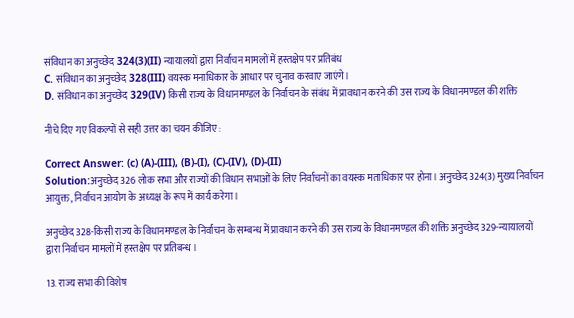संविधान का अनुच्छेद 324(3)(II) न्यायालयों द्वारा निर्वाचन मामलों में हस्तक्षेप पर प्रतिबंध
C. संविधान का अनुच्छेद 328(III) वयस्क मनाधिकार के आधार पर चुनाव करवाए जाएंगे।
D. संविधान का अनुच्छेद 329(IV) किसी राज्य के विधानमण्डल के निर्वाचन के संबंध में प्रावधान करने की उस राज्य के विधानमण्डल की शक्ति

नीचे दिए गए विकल्पों से सही उत्तर का चयन कीजिए :

Correct Answer: (c) (A)-(III), (B)-(I), (C)-(IV), (D)-(II)
Solution:अनुच्छेद 326 लोक सभा और राज्यों की विधान सभाओं के लिए निर्वाचनों का वयस्क मताधिकार पर होना। अनुच्छेद 324(3) मुख्य निर्वाचन आयुक्त, निर्वाचन आयोग के अध्यक्ष के रूप में कार्य करेगा।

अनुच्छेद 328-किसी राज्य के विधानमण्डल के निर्वाचन के सम्बन्ध में प्रावधान करने की उस राज्य के विधानमण्डल की शक्ति अनुच्छेद 329-न्यायालयों द्वारा निर्वाचन मामलों में हस्तक्षेप पर प्रतिबन्ध ।

13. राज्य सभा की विशेष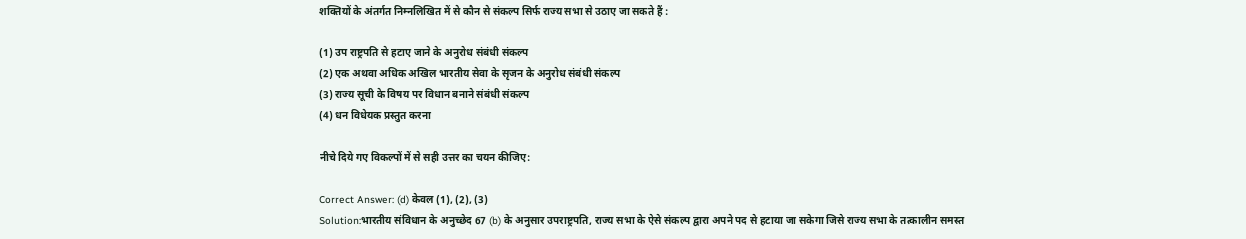शक्तियों के अंतर्गत निम्नलिखित में से कौन से संकल्प सिर्फ राज्य सभा से उठाए जा सकते हैं :

(1) उप राष्ट्रपति से हटाए जाने के अनुरोध संबंधी संकल्प
(2) एक अथवा अधिक अखिल भारतीय सेवा के सृजन के अनुरोध संबंधी संकल्प
(3) राज्य सूची के विषय पर विधान बनाने संबंधी संकल्प
(4) धन विधेयक प्रस्तुत करना

नीचे दिये गए विकल्पों में से सही उत्तर का चयन कीजिए:

Correct Answer: (d) केवल (1), (2), (3)
Solution:भारतीय संविधान के अनुच्छेद 67 (b) के अनुसार उपराष्ट्रपति, राज्य सभा के ऐसे संकल्प द्वारा अपने पद से हटाया जा सकेगा जिसे राज्य सभा के तत्कालीन समस्त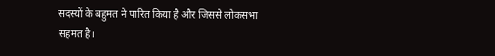सदस्यों के बहुमत ने पारित किया है और जिससे लोकसभा सहमत है।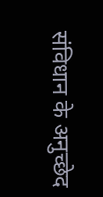संविधान के अनुच्छेद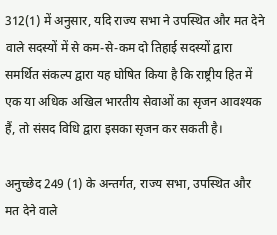312(1) में अनुसार, यदि राज्य सभा ने उपस्थित और मत देने वाले सदस्यों में से कम-से-कम दो तिहाई सदस्यों द्वारा समर्थित संकल्प द्वारा यह घोषित किया है कि राष्ट्रीय हित में एक या अधिक अखिल भारतीय सेवाओं का सृजन आवश्यक हैं, तो संसद विधि द्वारा इसका सृजन कर सकती है।

अनुच्छेद 249 (1) के अन्तर्गत, राज्य सभा, उपस्थित और मत देने वाले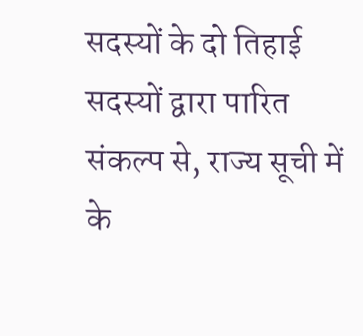सदस्यों के दो तिहाई सदस्यों द्वारा पारित संकल्प से, राज्य सूची में के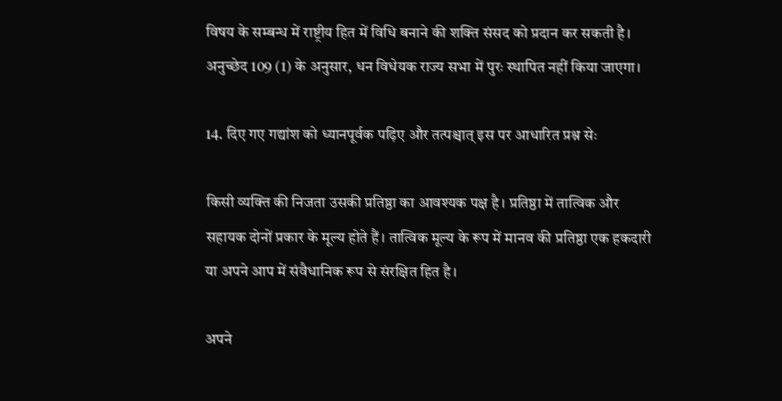विषय के सम्बन्ध में राष्ट्रीय हित में विधि बनाने की शक्ति संसद को प्रदान कर सकती है। अनुच्छेद 109 (1) के अनुसार, धन विधेयक राज्य सभा में पुरः स्थापित नहीं किया जाएगा।

14. दिए गए गद्यांश को ध्यानपूर्वक पढ़िए और तत्पश्चात् इस पर आधारित प्रश्न सेः

किसी व्यक्ति की निजता उसकी प्रतिष्ठा का आवश्यक पक्ष है। प्रतिष्ठा में तात्विक और सहायक दोनों प्रकार के मूल्य होते हैं। तात्विक मूल्य के रूप में मानव की प्रतिष्ठा एक हकदारी या अपने आप में संवैधानिक रूप से संरक्षित हित है।

अपने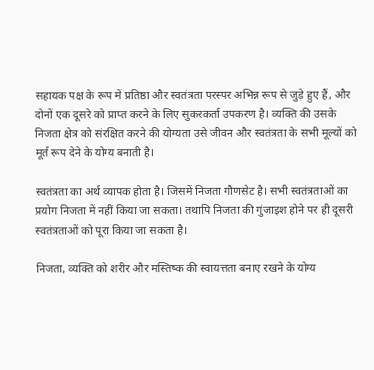सहायक पक्ष के रूप में प्रतिष्ठा और स्वतंत्रता परस्पर अभिन्न रूप से जुड़े हुए हैं, और दोनों एक दूसरे को प्राप्त करने के लिए सुकरकर्ता उपकरण है। व्यक्ति की उसके निजता क्षेत्र को संरक्षित करने की योग्यता उसे जीवन और स्वतंत्रता के सभी मूल्यों को मूर्त रूप देने के योग्य बनाती है।

स्वतंत्रता का अर्थ व्यापक होता है। जिसमें निजता गौणसेट है। सभी स्वतंत्रताओं का प्रयोग निजता में नहीं किया जा सकता। तथापि निजता की गुंजाइश होने पर ही दूसरी स्वतंत्रताओं को पूरा किया जा सकता है।

निजता, व्यक्ति को शरीर और मस्तिष्क की स्वायत्तता बनाए रखने के योग्य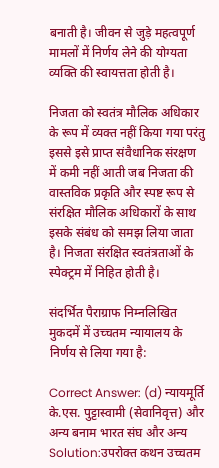बनाती है। जीवन से जुड़े महत्वपूर्ण मामलों में निर्णय लेने की योग्यता व्यक्ति की स्वायत्तता होती है।

निजता को स्वतंत्र मौलिक अधिकार के रूप में व्यक्त नहीं किया गया परंतु इससे इसे प्राप्त संवैधानिक संरक्षण में कमी नहीं आती जब निजता की वास्तविक प्रकृति और स्पष्ट रूप से संरक्षित मौलिक अधिकारों के साथ इसके संबंध को समझ लिया जाता है। निजता संरक्षित स्वतंत्रताओं के स्पेक्ट्रम में निहित होती है।

संदर्भित पैराग्राफ निम्नलिखित मुकदमें में उच्चतम न्यायालय के निर्णय से लिया गया है:

Correct Answer: (d) न्यायमूर्ति के.एस. पुट्टास्वामी (सेवानिवृत्त) और अन्य बनाम भारत संघ और अन्य
Solution:उपरोक्त कथन उच्चतम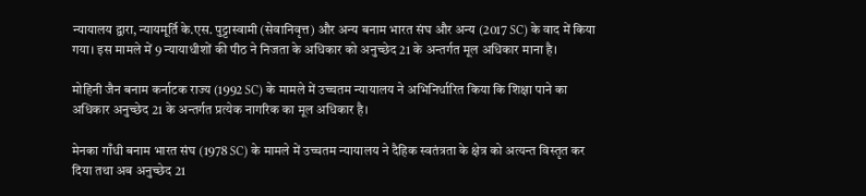न्यायालय द्वारा, न्यायमूर्ति के.एस. पुट्टास्वामी (सेवानिवृत्त) और अन्य बनाम भारत संघ और अन्य (2017 SC) के वाद में किया गया। इस मामले में 9 न्यायाधीशों की पीठ ने निजता के अधिकार को अनुच्छेद 21 के अन्तर्गत मूल अधिकार माना है।

मोहिनी जैन बनाम कर्नाटक राज्य (1992 SC) के मामले में उच्चतम न्यायालय ने अभिनिर्धारित किया कि शिक्षा पाने का अधिकार अनुच्छेद 21 के अन्तर्गत प्रत्येक नागरिक का मूल अधिकार है।

मेनका गाँधी बनाम भारत संघ (1978 SC) के मामले में उच्चतम न्यायालय ने दैहिक स्वतंत्रता के क्षेत्र को अत्यन्त विस्तृत कर दिया तथा अब अनुच्छेद 21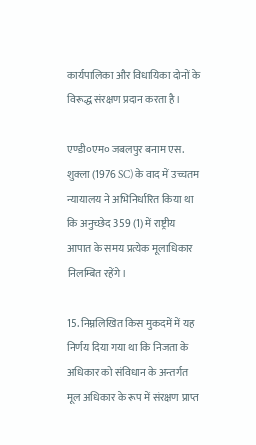कार्यपालिका और विधायिका दोनों के विरूद्ध संरक्षण प्रदान करता है।

एण्डी०एम० जबलपुर बनाम एस. शुक्ला (1976 SC) के वाद में उच्चतम न्यायालय ने अभिनिर्धारित किया था कि अनुच्छेद 359 (1) में राष्ट्रीय आपात के समय प्रत्येक मूलाधिकार निलम्बित रहेंगे।

15. निम्नलिखित किस मुकदमें में यह निर्णय दिया गया था कि निजता के अधिकार को संविधान के अन्तर्गत मूल अधिकार के रूप में संरक्षण प्राप्त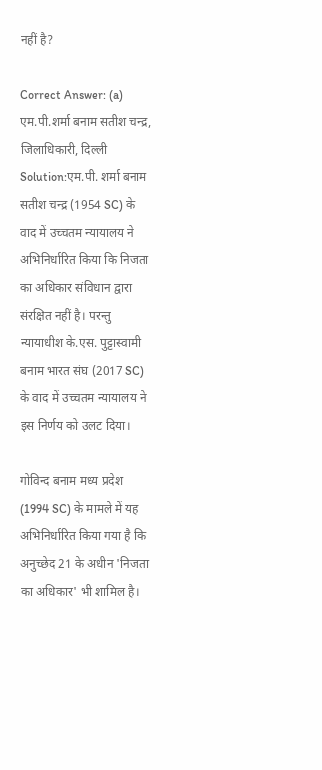नहीं है?

Correct Answer: (a) एम.पी.शर्मा बनाम सतीश चन्द्र, जिलाधिकारी, दिल्ली
Solution:एम.पी. शर्मा बनाम सतीश चन्द्र (1954 SC) के वाद में उच्चतम न्यायालय ने अभिनिर्धारित किया कि निजता का अधिकार संविधान द्वारा संरक्षित नहीं है। परन्तु न्यायाधीश के.एस. पुट्टास्वामी बनाम भारत संघ (2017 SC) के वाद में उच्चतम न्यायालय ने इस निर्णय को उलट दिया।

गोविन्द बनाम मध्य प्रदेश (1994 SC) के मामले में यह  अभिनिर्धारित किया गया है कि अनुच्छेद 21 के अधीन 'निजता का अधिकार' भी शामिल है।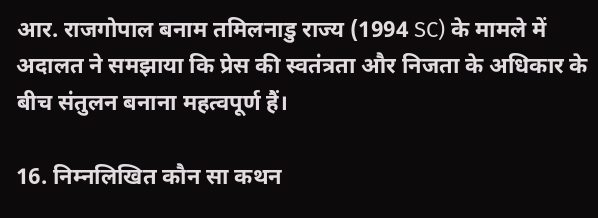आर. राजगोपाल बनाम तमिलनाडु राज्य (1994 SC) के मामले में अदालत ने समझाया कि प्रेस की स्वतंत्रता और निजता के अधिकार के बीच संतुलन बनाना महत्वपूर्ण हैं।

16. निम्नलिखित कौन सा कथन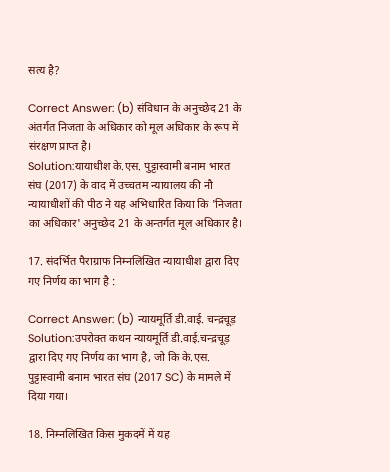सत्य है?

Correct Answer: (b) संविधान के अनुच्छेद 21 के अंतर्गत निजता के अधिकार को मूल अधिकार के रूप में संरक्षण प्राप्त है।
Solution:यायाधीश के.एस. पुट्टास्वामी बनाम भारत संघ (2017) के वाद में उच्चतम न्यायालय की नौ न्यायाधीशों की पीठ ने यह अभिधारित किया कि 'निजता का अधिकार' अनुच्छेद 21 के अन्तर्गत मूल अधिकार है।

17. संदर्भित पैराग्राफ निम्नलिखित न्यायाधीश द्वारा दिए गए निर्णय का भाग है :

Correct Answer: (b) न्यायमूर्ति डी.वाई. चन्द्रचूड़
Solution:उपरोक्त कथन न्यायमूर्ति डी.वाई.चन्द्रचूड़ द्वारा दिए गए निर्णय का भाग है, जो कि के.एस. पुट्टास्वामी बनाम भारत संघ (2017 SC) के मामले में दिया गया।

18. निम्नलिखित किस मुकदमें में यह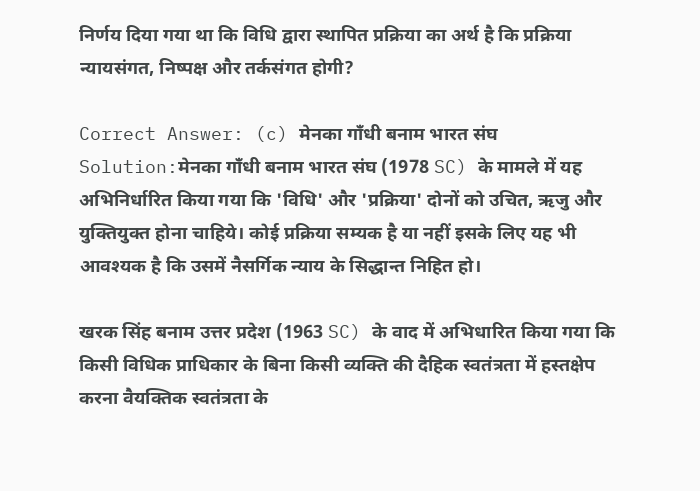निर्णय दिया गया था कि विधि द्वारा स्थापित प्रक्रिया का अर्थ है कि प्रक्रिया न्यायसंगत, निष्पक्ष और तर्कसंगत होगी?

Correct Answer: (c) मेनका गाँधी बनाम भारत संघ
Solution:मेनका गाँधी बनाम भारत संघ (1978 SC) के मामले में यह अभिनिर्धारित किया गया कि 'विधि' और 'प्रक्रिया' दोनों को उचित, ऋजु और युक्तियुक्त होना चाहिये। कोई प्रक्रिया सम्यक है या नहीं इसके लिए यह भी आवश्यक है कि उसमें नैसर्गिक न्याय के सिद्धान्त निहित हो।

खरक सिंह बनाम उत्तर प्रदेश (1963 SC) के वाद में अभिधारित किया गया कि किसी विधिक प्राधिकार के बिना किसी व्यक्ति की दैहिक स्वतंत्रता में हस्तक्षेप करना वैयक्तिक स्वतंत्रता के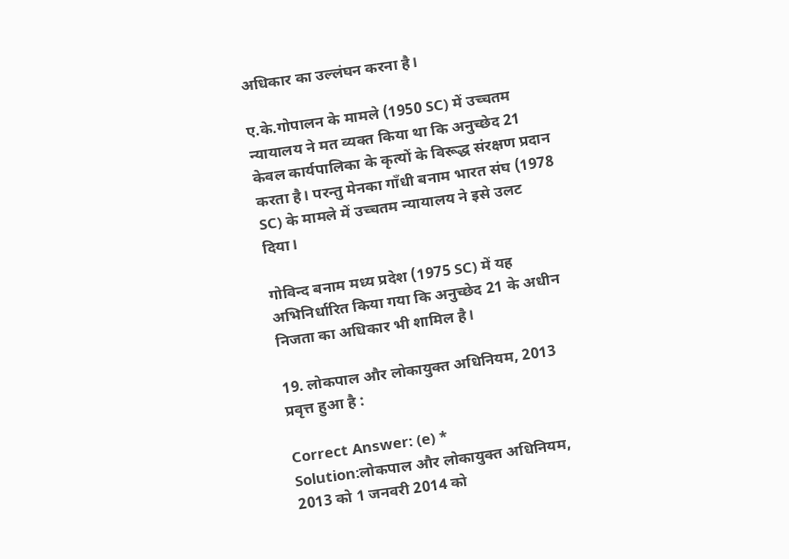अधिकार का उल्लंघन करना है।

ए.के.गोपालन के मामले (1950 SC) में उच्चतम न्यायालय ने मत व्यक्त किया था कि अनुच्छेद 21 केवल कार्यपालिका के कृत्यों के विरूद्ध संरक्षण प्रदान करता है। परन्तु मेनका गाँधी बनाम भारत संघ (1978 SC) के मामले में उच्चतम न्यायालय ने इसे उलट दिया।

गोविन्द बनाम मध्य प्रदेश (1975 SC) में यह अभिनिर्धारित किया गया कि अनुच्छेद 21 के अधीन निजता का अधिकार भी शामिल है।

19. लोकपाल और लोकायुक्त अधिनियम, 2013 प्रवृत्त हुआ है :

Correct Answer: (e) *
Solution:लोकपाल और लोकायुक्त अधिनियम, 2013 को 1 जनवरी 2014 को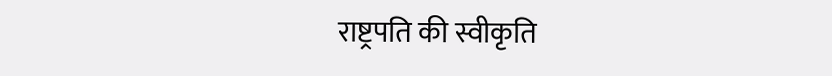राष्ट्रपति की स्वीकृति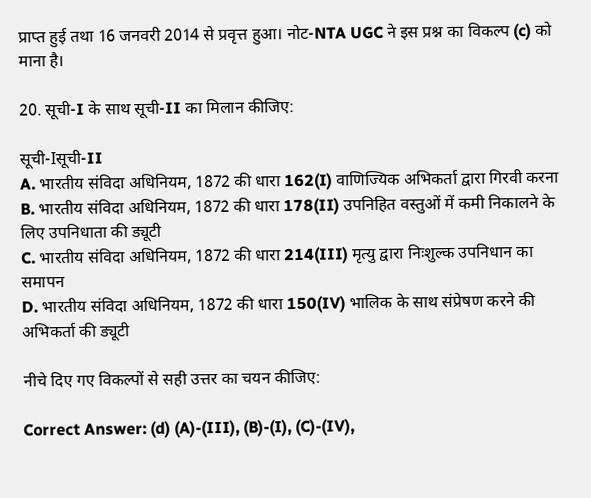प्राप्त हुई तथा 16 जनवरी 2014 से प्रवृत्त हुआ। नोट-NTA UGC ने इस प्रश्न का विकल्प (c) को माना है।

20. सूची-I के साथ सूची-II का मिलान कीजिए:

सूची-Iसूची-II
A. भारतीय संविदा अधिनियम, 1872 की धारा 162(I) वाणिज्यिक अभिकर्ता द्वारा गिरवी करना
B. भारतीय संविदा अधिनियम, 1872 की धारा 178(II) उपनिहित वस्तुओं में कमी निकालने के लिए उपनिधाता की ड्यूटी
C. भारतीय संविदा अधिनियम, 1872 की धारा 214(III) मृत्यु द्वारा निःशुल्क उपनिधान का समापन
D. भारतीय संविदा अधिनियम, 1872 की धारा 150(IV) भालिक के साथ संप्रेषण करने की अभिकर्ता की ड्यूटी

नीचे दिए गए विकल्पों से सही उत्तर का चयन कीजिए:

Correct Answer: (d) (A)-(III), (B)-(I), (C)-(IV),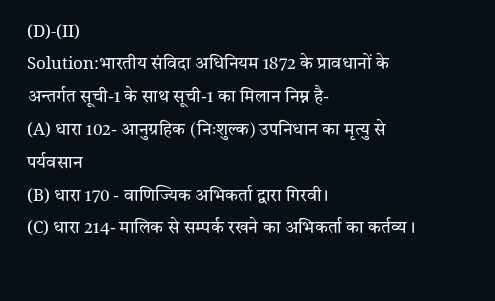(D)-(II)
Solution:भारतीय संविदा अधिनियम 1872 के प्रावधानों के अन्तर्गत सूची-1 के साथ सूची-1 का मिलान निम्न है-
(A) धारा 102- आनुग्रहिक (निःशुल्क) उपनिधान का मृत्यु से पर्यवसान
(B) धारा 170 - वाणिज्यिक अभिकर्ता द्वारा गिरवी।
(C) धारा 214- मालिक से सम्पर्क रखने का अभिकर्ता का कर्तव्य ।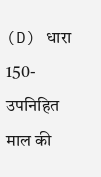(D) धारा 150- उपनिहित माल की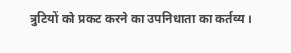त्रुटियों को प्रकट करने का उपनिधाता का कर्तव्य ।